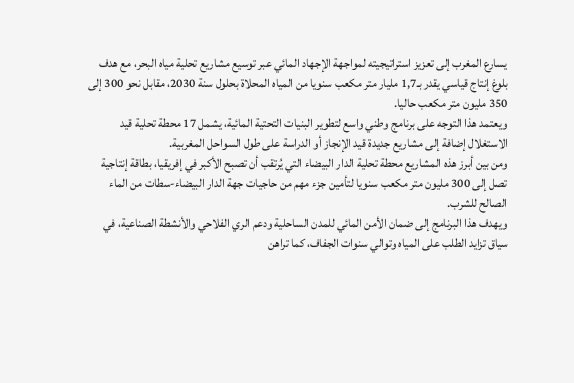يسارع المغرب إلى تعزيز استراتيجيته لمواجهة الإجهاد المائي عبر توسيع مشاريع تحلية مياه البحر، مع هدف بلوغ إنتاج قياسي يقدر بـ1,7 مليار متر مكعب سنويا من المياه المحلاة بحلول سنة 2030، مقابل نحو 300 إلى 350 مليون متر مكعب حاليا.
ويعتمد هذا التوجه على برنامج وطني واسع لتطوير البنيات التحتية المائية، يشمل 17 محطة تحلية قيد الاستغلال إضافة إلى مشاريع جديدة قيد الإنجاز أو الدراسة على طول السواحل المغربية.
ومن بين أبرز هذه المشاريع محطة تحلية الدار البيضاء التي يُرتقب أن تصبح الأكبر في إفريقيا، بطاقة إنتاجية تصل إلى 300 مليون متر مكعب سنويا لتأمين جزء مهم من حاجيات جهة الدار البيضاء-سطات من الماء الصالح للشرب.
ويهدف هذا البرنامج إلى ضمان الأمن المائي للمدن الساحلية ودعم الري الفلاحي والأنشطة الصناعية، في سياق تزايد الطلب على المياه وتوالي سنوات الجفاف، كما تراهن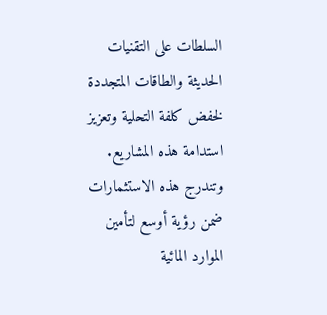السلطات على التقنيات الحديثة والطاقات المتجددة لخفض كلفة التحلية وتعزيز استدامة هذه المشاريع.
وتندرج هذه الاستثمارات ضمن رؤية أوسع لتأمين الموارد المائية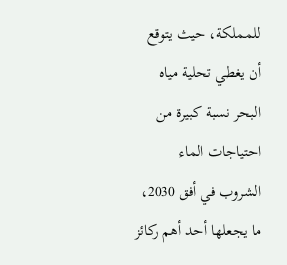للمملكة، حيث يتوقع أن يغطي تحلية مياه البحر نسبة كبيرة من احتياجات الماء الشروب في أفق 2030، ما يجعلها أحد أهم ركائز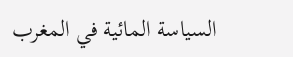السياسة المائية في المغرب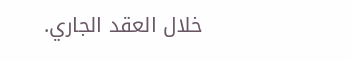خلال العقد الجاري.